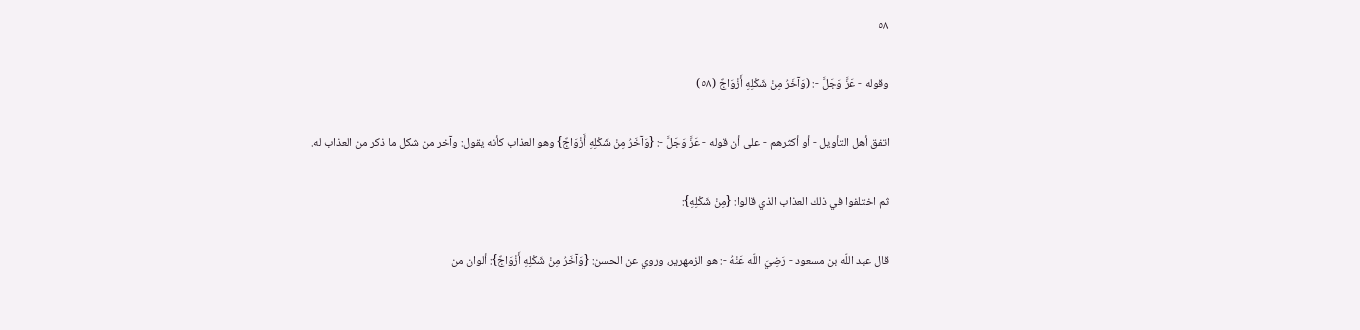٥٨

وقوله - عَزَّ وَجَلَّ -: (وَآخَرُ مِنْ شَكْلِهِ أَزْوَاجٌ (٥٨)

اتفق أهل التأويل - أو أكثرهم - على أن قوله - عَزَّ وَجَلَّ -: {وَآخَرُ مِنْ شَكْلِهِ أَزْوَاجٌ} وهو العذاب كأنه يقول: وآخر من شكل ما ذكر من العذاب له.

ثم اختلفوا في ذلك العذاب الذي قالوا: {مِنْ شَكْلِهِ}:

قال عبد اللّه بن مسعود - رَضِيَ اللّه عَنْهُ -: هو الزمهرير، وروي عن الحسن: {وَآخَرُ مِنْ شَكْلِهِ أَزْوَاجٌ}: ألوان من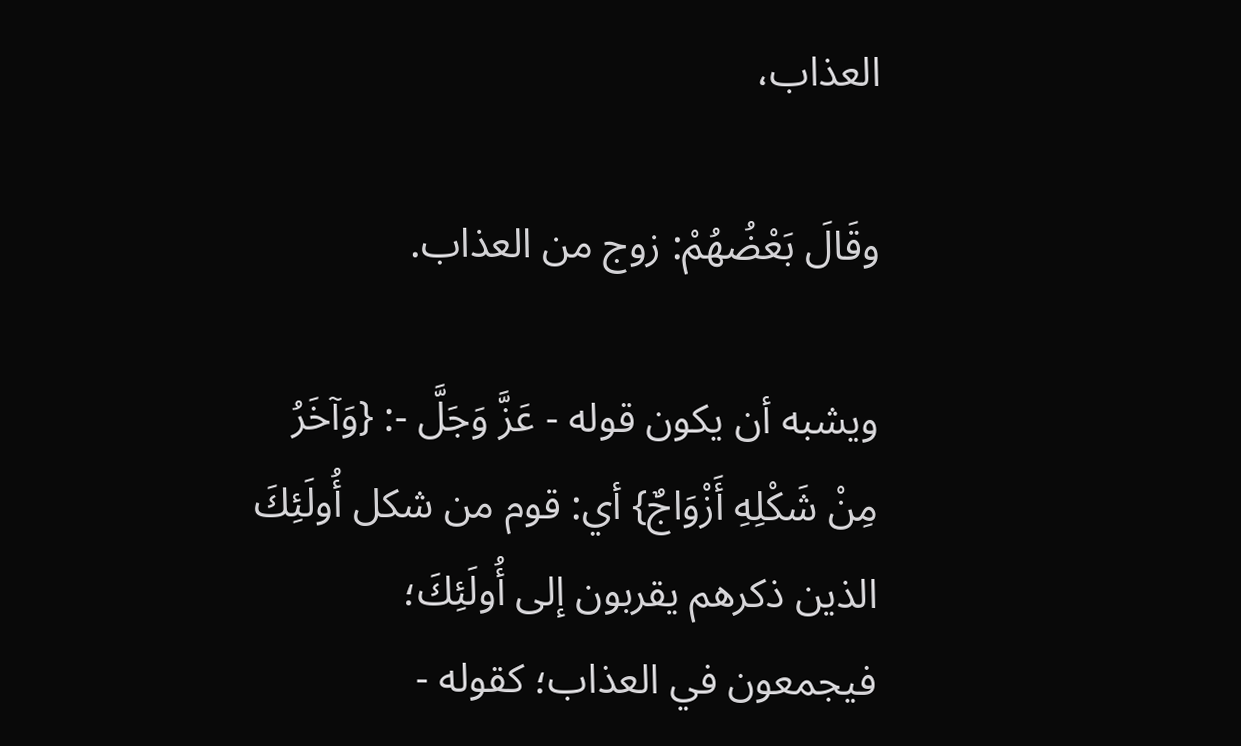العذاب،

وقَالَ بَعْضُهُمْ: زوج من العذاب.

ويشبه أن يكون قوله - عَزَّ وَجَلَّ -: {وَآخَرُ مِنْ شَكْلِهِ أَزْوَاجٌ} أي: قوم من شكل أُولَئِكَ الذين ذكرهم يقربون إلى أُولَئِكَ؛ فيجمعون في العذاب؛ كقوله -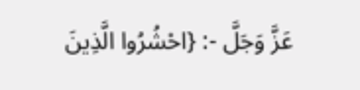عَزَّ وَجَلَّ -: {احْشُرُوا الَّذِينَ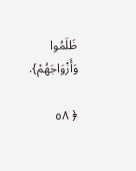ظَلَمُوا وَأَزْوَاجَهُمْ}.

﴿ ٥٨